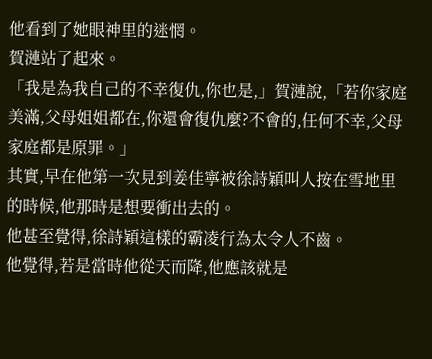他看到了她眼神里的迷惘。
賀漣站了起來。
「我是為我自己的不幸復仇,你也是,」賀漣說,「若你家庭美滿,父母姐姐都在,你還會復仇麼?不會的,任何不幸,父母家庭都是原罪。」
其實,早在他第一次見到姜佳寧被徐詩穎叫人按在雪地里的時候,他那時是想要衝出去的。
他甚至覺得,徐詩穎這樣的霸凌行為太令人不齒。
他覺得,若是當時他從天而降,他應該就是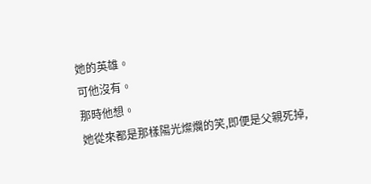她的英雄。
可他沒有。
那時他想。
她從來都是那樣陽光燦爛的笑,即便是父親死掉,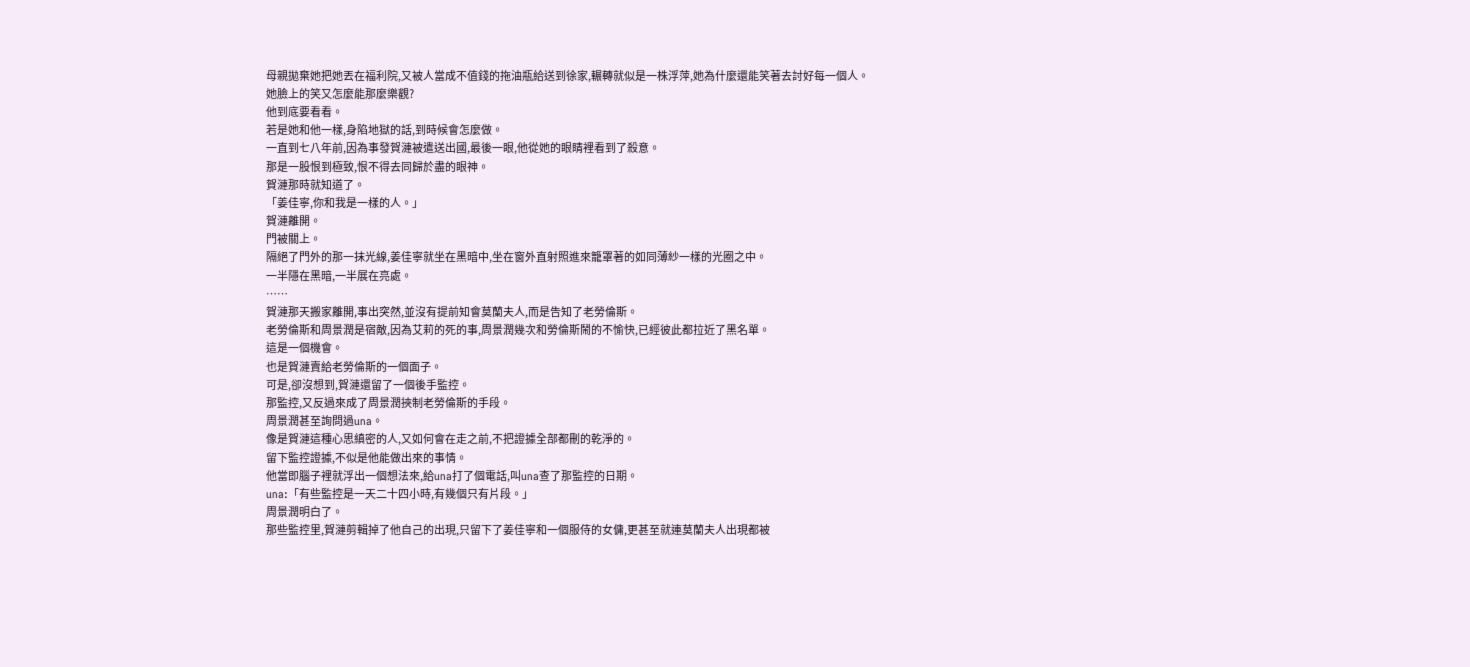母親拋棄她把她丟在福利院,又被人當成不值錢的拖油瓶給送到徐家,輾轉就似是一株浮萍,她為什麼還能笑著去討好每一個人。
她臉上的笑又怎麼能那麼樂觀?
他到底要看看。
若是她和他一樣,身陷地獄的話,到時候會怎麼做。
一直到七八年前,因為事發賀漣被遣送出國,最後一眼,他從她的眼睛裡看到了殺意。
那是一股恨到極致,恨不得去同歸於盡的眼神。
賀漣那時就知道了。
「姜佳寧,你和我是一樣的人。」
賀漣離開。
門被關上。
隔絕了門外的那一抹光線,姜佳寧就坐在黑暗中,坐在窗外直射照進來籠罩著的如同薄紗一樣的光圈之中。
一半隱在黑暗,一半展在亮處。
……
賀漣那天搬家離開,事出突然,並沒有提前知會莫蘭夫人,而是告知了老勞倫斯。
老勞倫斯和周景潤是宿敵,因為艾莉的死的事,周景潤幾次和勞倫斯鬧的不愉快,已經彼此都拉近了黑名單。
這是一個機會。
也是賀漣賣給老勞倫斯的一個面子。
可是,卻沒想到,賀漣還留了一個後手監控。
那監控,又反過來成了周景潤挾制老勞倫斯的手段。
周景潤甚至詢問過una。
像是賀漣這種心思縝密的人,又如何會在走之前,不把證據全部都刪的乾淨的。
留下監控證據,不似是他能做出來的事情。
他當即腦子裡就浮出一個想法來,給una打了個電話,叫una查了那監控的日期。
una:「有些監控是一天二十四小時,有幾個只有片段。」
周景潤明白了。
那些監控里,賀漣剪輯掉了他自己的出現,只留下了姜佳寧和一個服侍的女傭,更甚至就連莫蘭夫人出現都被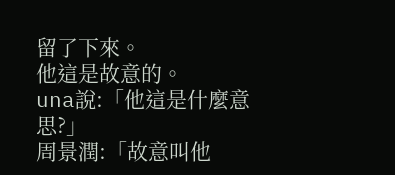留了下來。
他這是故意的。
una說:「他這是什麼意思?」
周景潤:「故意叫他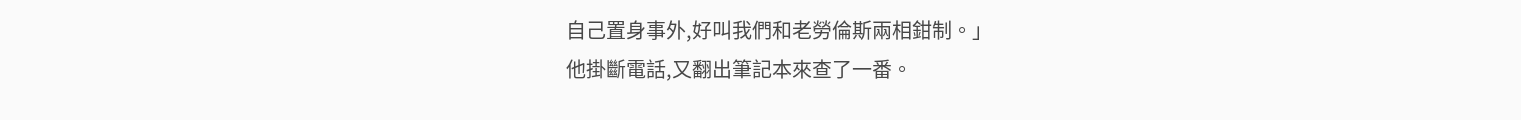自己置身事外,好叫我們和老勞倫斯兩相鉗制。」
他掛斷電話,又翻出筆記本來查了一番。